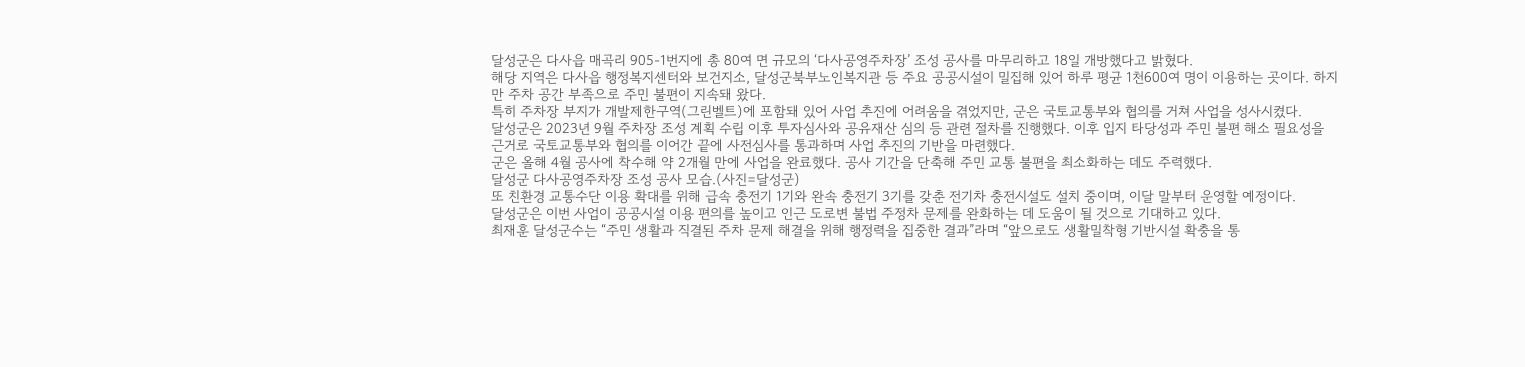달성군은 다사읍 매곡리 905-1번지에 총 80여 면 규모의 ‘다사공영주차장’ 조성 공사를 마무리하고 18일 개방했다고 밝혔다.
해당 지역은 다사읍 행정복지센터와 보건지소, 달성군북부노인복지관 등 주요 공공시설이 밀집해 있어 하루 평균 1천600여 명이 이용하는 곳이다. 하지만 주차 공간 부족으로 주민 불편이 지속돼 왔다.
특히 주차장 부지가 개발제한구역(그린벨트)에 포함돼 있어 사업 추진에 어려움을 겪었지만, 군은 국토교통부와 협의를 거쳐 사업을 성사시켰다.
달성군은 2023년 9월 주차장 조성 계획 수립 이후 투자심사와 공유재산 심의 등 관련 절차를 진행했다. 이후 입지 타당성과 주민 불편 해소 필요성을 근거로 국토교통부와 협의를 이어간 끝에 사전심사를 통과하며 사업 추진의 기반을 마련했다.
군은 올해 4월 공사에 착수해 약 2개월 만에 사업을 완료했다. 공사 기간을 단축해 주민 교통 불편을 최소화하는 데도 주력했다.
달성군 다사공영주차장 조성 공사 모습.(사진=달성군)
또 친환경 교통수단 이용 확대를 위해 급속 충전기 1기와 완속 충전기 3기를 갖춘 전기차 충전시설도 설치 중이며, 이달 말부터 운영할 예정이다.
달성군은 이번 사업이 공공시설 이용 편의를 높이고 인근 도로변 불법 주정차 문제를 완화하는 데 도움이 될 것으로 기대하고 있다.
최재훈 달성군수는 “주민 생활과 직결된 주차 문제 해결을 위해 행정력을 집중한 결과”라며 “앞으로도 생활밀착형 기반시설 확충을 통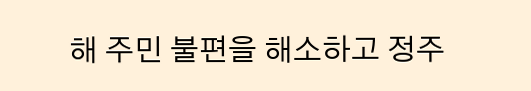해 주민 불편을 해소하고 정주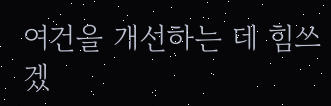여건을 개선하는 데 힘쓰겠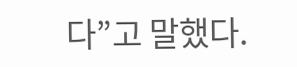다”고 말했다.